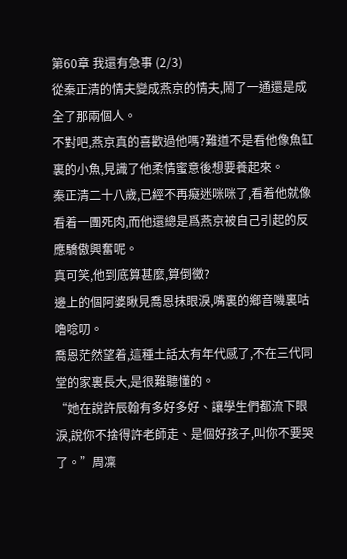第60章 我還有急事 (2/3)
從秦正清的情夫變成燕京的情夫,鬧了一通還是成全了那兩個人。
不對吧,燕京真的喜歡過他嗎?難道不是看他像魚缸裏的小魚,見識了他柔情蜜意後想要養起來。
秦正清二十八歲,已經不再癡迷咪咪了,看着他就像看着一團死肉,而他還總是爲燕京被自己引起的反應驕傲興奮呢。
真可笑,他到底算甚麼,算倒黴?
邊上的個阿婆瞅見喬恩抹眼淚,嘴裏的鄉音嘰裏咕嚕唸叨。
喬恩茫然望着,這種土話太有年代感了,不在三代同堂的家裏長大,是很難聽懂的。
“她在說許辰翰有多好多好、讓學生們都流下眼淚,說你不捨得許老師走、是個好孩子,叫你不要哭了。”周凜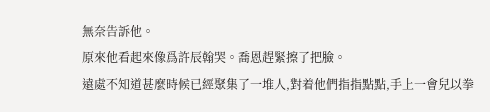無奈告訴他。
原來他看起來像爲許辰翰哭。喬恩趕緊擦了把臉。
遠處不知道甚麼時候已經聚集了一堆人,對着他們指指點點,手上一會兒以拳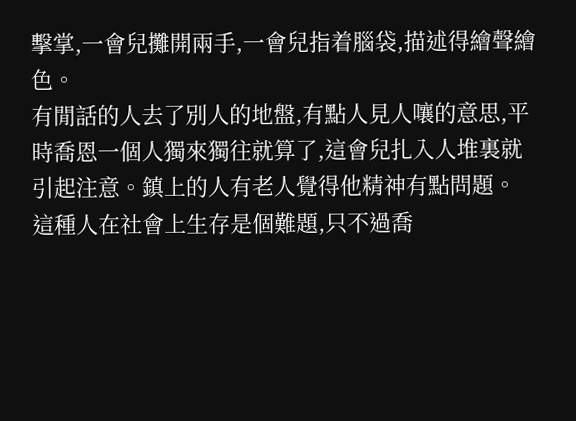擊掌,一會兒攤開兩手,一會兒指着腦袋,描述得繪聲繪色。
有閒話的人去了別人的地盤,有點人見人嚷的意思,平時喬恩一個人獨來獨往就算了,這會兒扎入人堆裏就引起注意。鎮上的人有老人覺得他精神有點問題。
這種人在社會上生存是個難題,只不過喬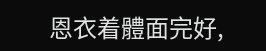恩衣着體面完好,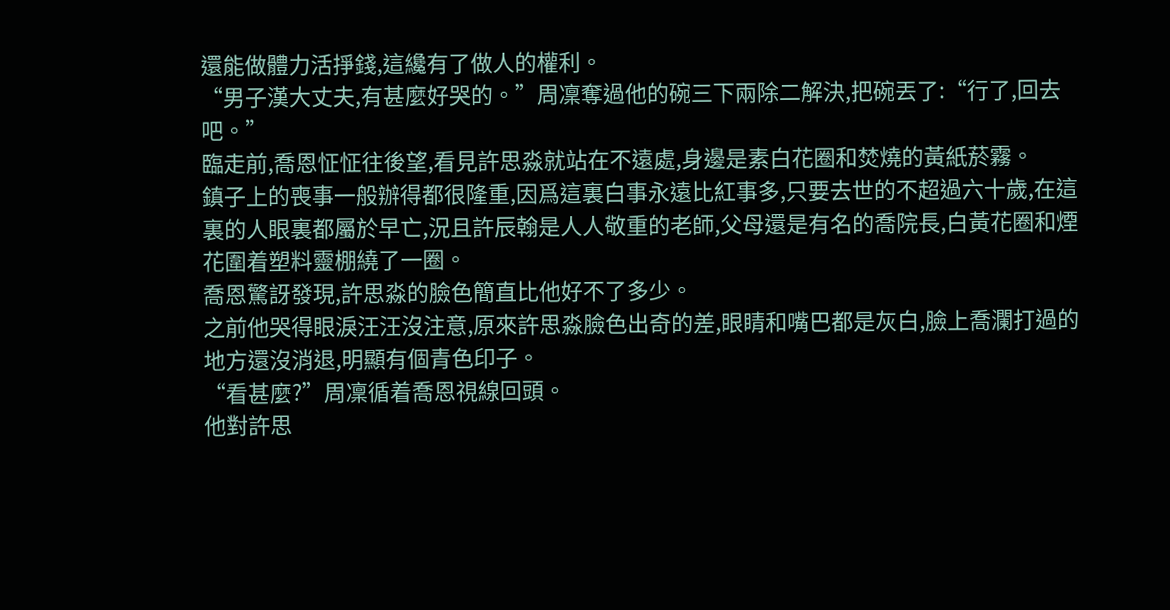還能做體力活掙錢,這纔有了做人的權利。
“男子漢大丈夫,有甚麼好哭的。”周凜奪過他的碗三下兩除二解決,把碗丟了:“行了,回去吧。”
臨走前,喬恩怔怔往後望,看見許思淼就站在不遠處,身邊是素白花圈和焚燒的黃紙菸霧。
鎮子上的喪事一般辦得都很隆重,因爲這裏白事永遠比紅事多,只要去世的不超過六十歲,在這裏的人眼裏都屬於早亡,況且許辰翰是人人敬重的老師,父母還是有名的喬院長,白黃花圈和煙花圍着塑料靈棚繞了一圈。
喬恩驚訝發現,許思淼的臉色簡直比他好不了多少。
之前他哭得眼淚汪汪沒注意,原來許思淼臉色出奇的差,眼睛和嘴巴都是灰白,臉上喬瀾打過的地方還沒消退,明顯有個青色印子。
“看甚麼?”周凜循着喬恩視線回頭。
他對許思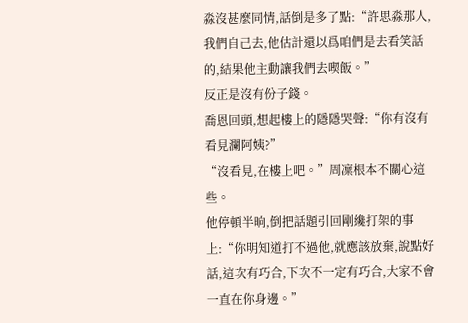淼沒甚麼同情,話倒是多了點:“許思淼那人,我們自己去,他估計還以爲咱們是去看笑話的,結果他主動讓我們去喫飯。”
反正是沒有份子錢。
喬恩回頭,想起樓上的隱隱哭聲:“你有沒有看見瀾阿姨?”
“沒看見,在樓上吧。”周凜根本不關心這些。
他停頓半晌,倒把話題引回剛纔打架的事上:“你明知道打不過他,就應該放棄,說點好話,這次有巧合,下次不一定有巧合,大家不會一直在你身邊。”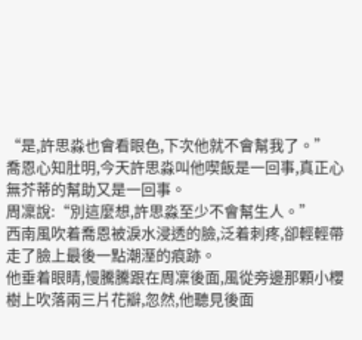“是,許思淼也會看眼色,下次他就不會幫我了。”
喬恩心知肚明,今天許思淼叫他喫飯是一回事,真正心無芥蒂的幫助又是一回事。
周凜說:“別這麼想,許思淼至少不會幫生人。”
西南風吹着喬恩被淚水浸透的臉,泛着刺疼,卻輕輕帶走了臉上最後一點潮溼的痕跡。
他垂着眼睛,慢騰騰跟在周凜後面,風從旁邊那顆小櫻樹上吹落兩三片花瓣,忽然,他聽見後面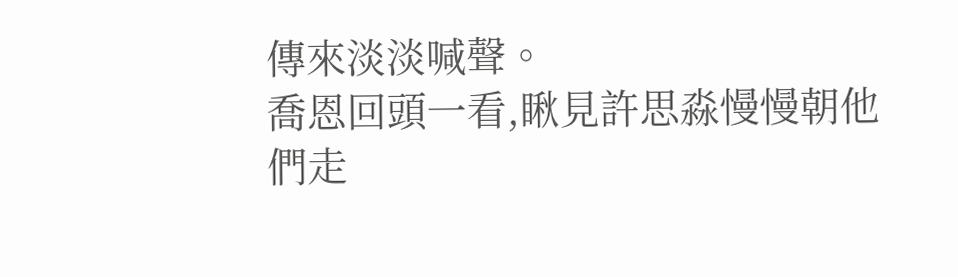傳來淡淡喊聲。
喬恩回頭一看,瞅見許思淼慢慢朝他們走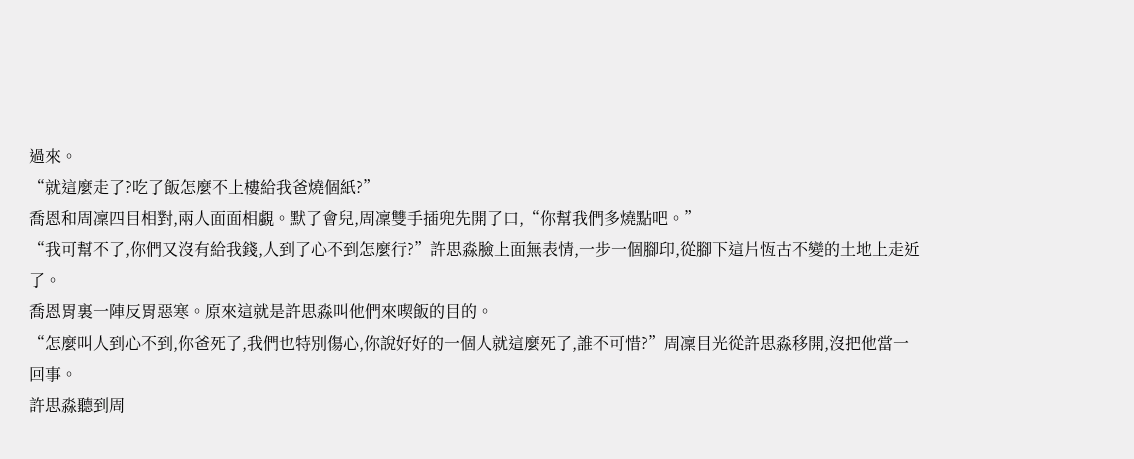過來。
“就這麼走了?吃了飯怎麼不上樓給我爸燒個紙?”
喬恩和周凜四目相對,兩人面面相覷。默了會兒,周凜雙手插兜先開了口,“你幫我們多燒點吧。”
“我可幫不了,你們又沒有給我錢,人到了心不到怎麼行?”許思淼臉上面無表情,一步一個腳印,從腳下這片恆古不變的土地上走近了。
喬恩胃裏一陣反胃惡寒。原來這就是許思淼叫他們來喫飯的目的。
“怎麼叫人到心不到,你爸死了,我們也特別傷心,你說好好的一個人就這麼死了,誰不可惜?”周凜目光從許思淼移開,沒把他當一回事。
許思淼聽到周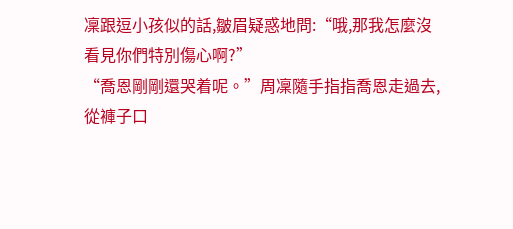凜跟逗小孩似的話,皺眉疑惑地問:“哦,那我怎麼沒看見你們特別傷心啊?”
“喬恩剛剛還哭着呢。”周凜隨手指指喬恩走過去,從褲子口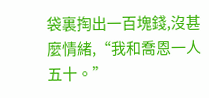袋裏掏出一百塊錢,沒甚麼情緒,“我和喬恩一人五十。”